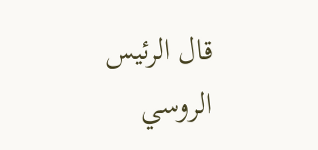قال الرئيس الروسي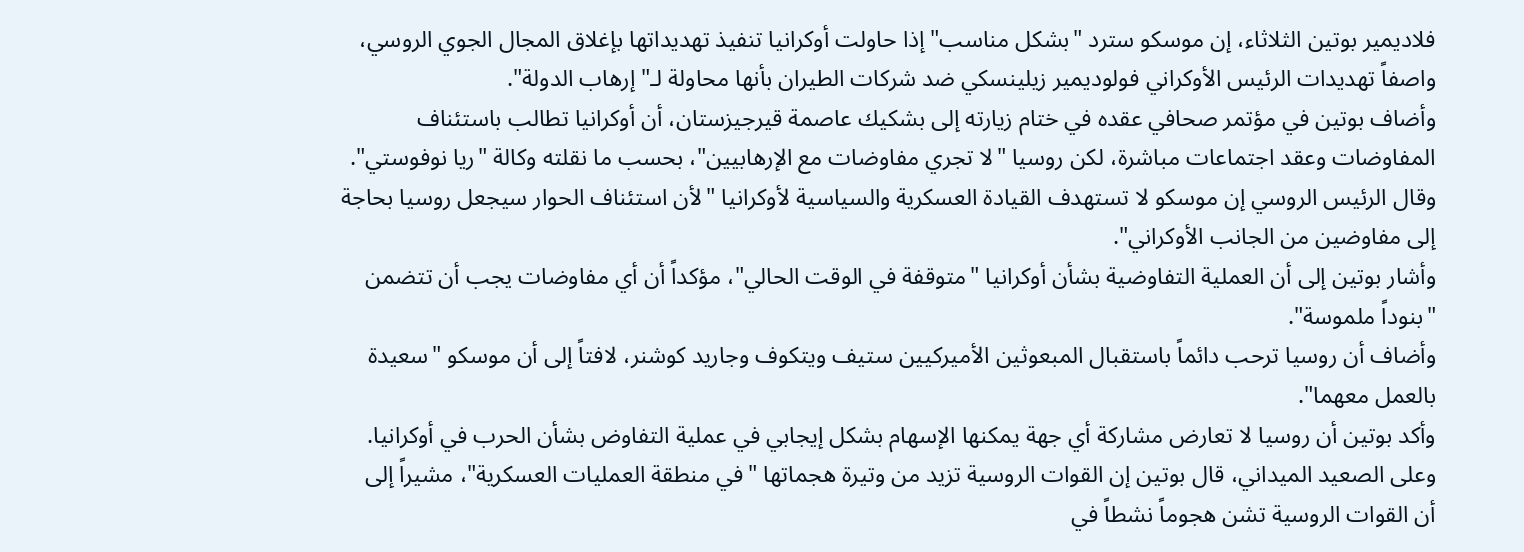فلاديمير بوتين الثلاثاء، إن موسكو سترد "بشكل مناسب" إذا حاولت أوكرانيا تنفيذ تهديداتها بإغلاق المجال الجوي الروسي، واصفاً تهديدات الرئيس الأوكراني فولوديمير زيلينسكي ضد شركات الطيران بأنها محاولة لـ"إرهاب الدولة".
وأضاف بوتين في مؤتمر صحافي عقده في ختام زيارته إلى بشكيك عاصمة قيرجيزستان، أن أوكرانيا تطالب باستئناف المفاوضات وعقد اجتماعات مباشرة، لكن روسيا "لا تجري مفاوضات مع الإرهابيين"، بحسب ما نقلته وكالة "ريا نوفوستي".
وقال الرئيس الروسي إن موسكو لا تستهدف القيادة العسكرية والسياسية لأوكرانيا "لأن استئناف الحوار سيجعل روسيا بحاجة إلى مفاوضين من الجانب الأوكراني".
وأشار بوتين إلى أن العملية التفاوضية بشأن أوكرانيا "متوقفة في الوقت الحالي"، مؤكداً أن أي مفاوضات يجب أن تتضمن "بنوداً ملموسة".
وأضاف أن روسيا ترحب دائماً باستقبال المبعوثين الأميركيين ستيف ويتكوف وجاريد كوشنر، لافتاً إلى أن موسكو "سعيدة بالعمل معهما".
وأكد بوتين أن روسيا لا تعارض مشاركة أي جهة يمكنها الإسهام بشكل إيجابي في عملية التفاوض بشأن الحرب في أوكرانيا.
وعلى الصعيد الميداني، قال بوتين إن القوات الروسية تزيد من وتيرة هجماتها "في منطقة العمليات العسكرية"، مشيراً إلى أن القوات الروسية تشن هجوماً نشطاً في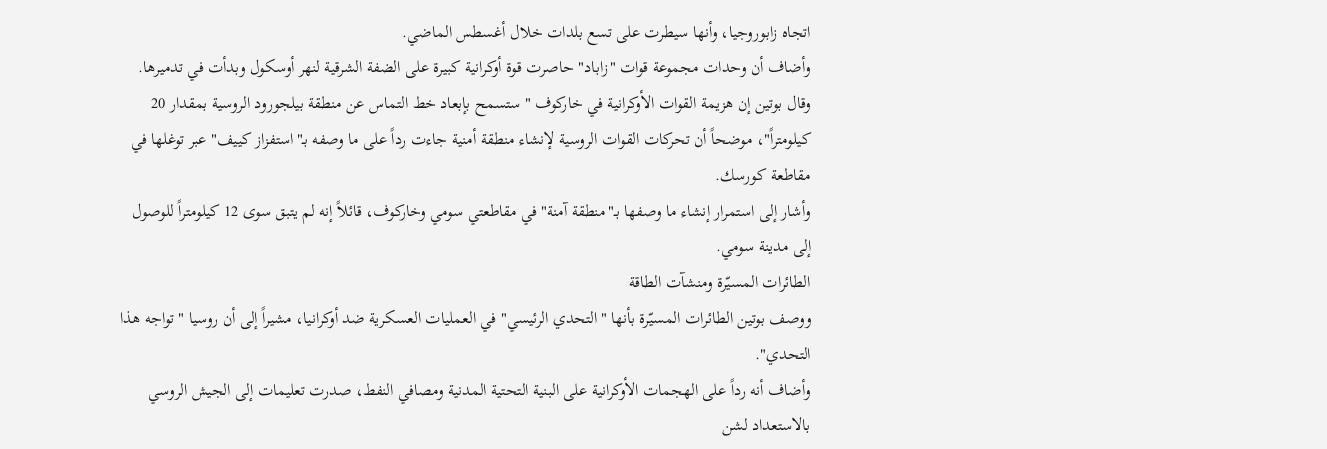اتجاه زابوروجيا، وأنها سيطرت على تسع بلدات خلال أغسطس الماضي.
وأضاف أن وحدات مجموعة قوات "زاباد" حاصرت قوة أوكرانية كبيرة على الضفة الشرقية لنهر أوسكول وبدأت في تدميرها.
وقال بوتين إن هزيمة القوات الأوكرانية في خاركوف "ستسمح بإبعاد خط التماس عن منطقة بيلجورود الروسية بمقدار 20 كيلومتراً"، موضحاً أن تحركات القوات الروسية لإنشاء منطقة أمنية جاءت رداً على ما وصفه بـ"استفزاز كييف" عبر توغلها في مقاطعة كورسك.
وأشار إلى استمرار إنشاء ما وصفها بـ"منطقة آمنة" في مقاطعتي سومي وخاركوف، قائلاً إنه لم يتبق سوى 12 كيلومتراً للوصول إلى مدينة سومي.
الطائرات المسيّرة ومنشآت الطاقة
ووصف بوتين الطائرات المسيّرة بأنها "التحدي الرئيسي" في العمليات العسكرية ضد أوكرانيا، مشيراً إلى أن روسيا "تواجه هذا التحدي".
وأضاف أنه رداً على الهجمات الأوكرانية على البنية التحتية المدنية ومصافي النفط، صدرت تعليمات إلى الجيش الروسي بالاستعداد لشن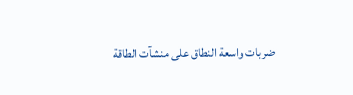ضربات واسعة النطاق على منشآت الطاقة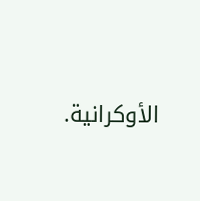الأوكرانية.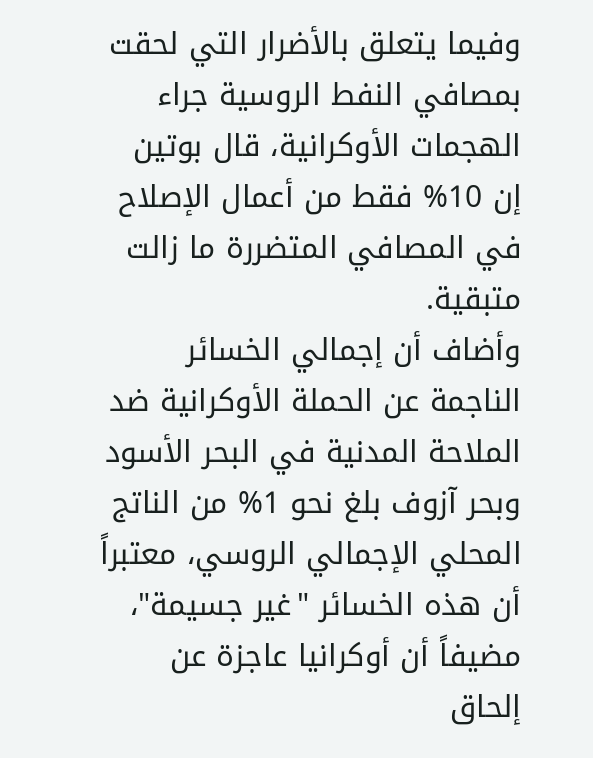وفيما يتعلق بالأضرار التي لحقت بمصافي النفط الروسية جراء الهجمات الأوكرانية، قال بوتين إن 10% فقط من أعمال الإصلاح في المصافي المتضررة ما زالت متبقية.
وأضاف أن إجمالي الخسائر الناجمة عن الحملة الأوكرانية ضد الملاحة المدنية في البحر الأسود وبحر آزوف بلغ نحو 1% من الناتج المحلي الإجمالي الروسي، معتبراً أن هذه الخسائر "غير جسيمة"، مضيفاً أن أوكرانيا عاجزة عن إلحاق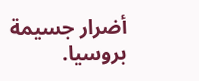أضرار جسيمة بروسيا.